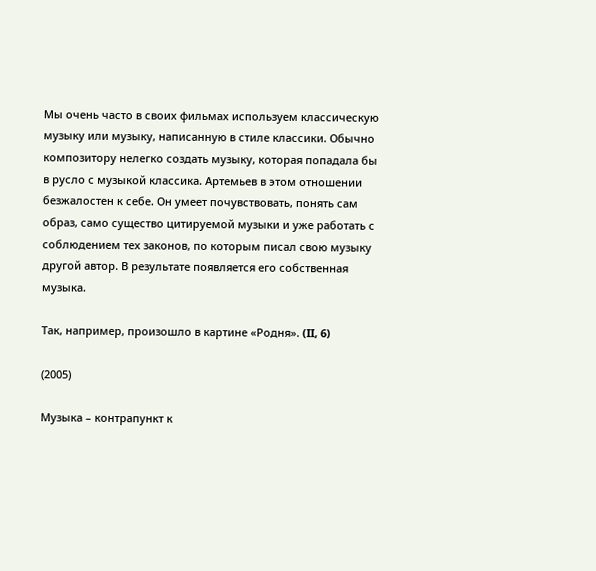Мы очень часто в своих фильмах используем классическую музыку или музыку, написанную в стиле классики. Обычно композитору нелегко создать музыку, которая попадала бы в русло с музыкой классика. Артемьев в этом отношении безжалостен к себе. Он умеет почувствовать, понять сам образ, само существо цитируемой музыки и уже работать с соблюдением тех законов, по которым писал свою музыку другой автор. В результате появляется его собственная музыка.

Так, например, произошло в картине «Родня». (II, 6)

(2005)

Музыка – контрапункт к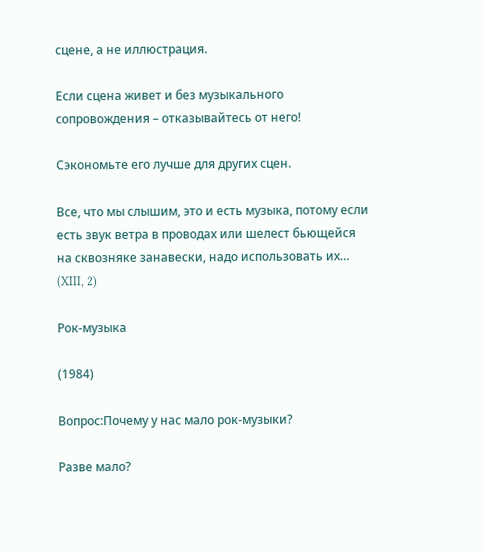сцене, а не иллюстрация.

Если сцена живет и без музыкального сопровождения – отказывайтесь от него!

Сэкономьте его лучше для других сцен.

Все, что мы слышим, это и есть музыка, потому если есть звук ветра в проводах или шелест бьющейся на сквозняке занавески, надо использовать их… (XIII, 2)

Рок-музыка

(1984)

Вопрос:Почему у нас мало рок-музыки?

Разве мало?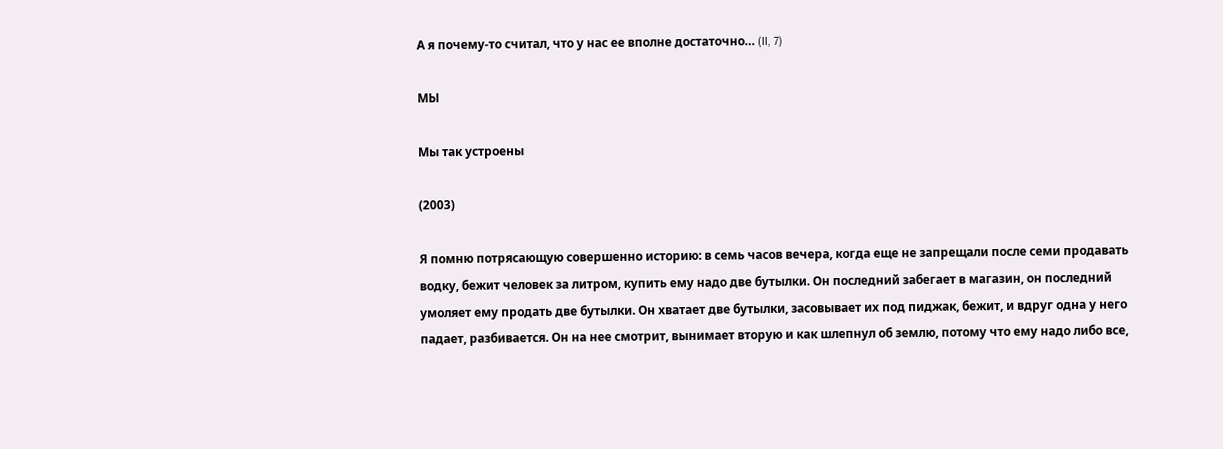А я почему-то считал, что у нас ее вполне достаточно… (II, 7)

МЫ

Мы так устроены

(2003)

Я помню потрясающую совершенно историю: в семь часов вечера, когда еще не запрещали после семи продавать водку, бежит человек за литром, купить ему надо две бутылки. Он последний забегает в магазин, он последний умоляет ему продать две бутылки. Он хватает две бутылки, засовывает их под пиджак, бежит, и вдруг одна у него падает, разбивается. Он на нее смотрит, вынимает вторую и как шлепнул об землю, потому что ему надо либо все,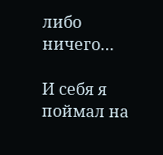либо ничего…

И себя я поймал на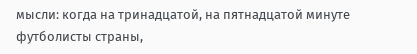мысли: когда на тринадцатой, на пятнадцатой минуте футболисты страны,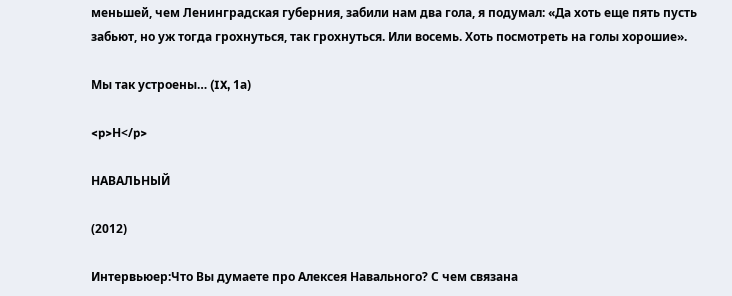меньшей, чем Ленинградская губерния, забили нам два гола, я подумал: «Да хоть еще пять пусть забьют, но уж тогда грохнуться, так грохнуться. Или восемь. Хоть посмотреть на голы хорошие».

Мы так устроены… (IX, 1а)

<p>Н</p>

НАВАЛЬНЫЙ

(2012)

Интервьюер:Что Вы думаете про Алексея Навального? С чем связана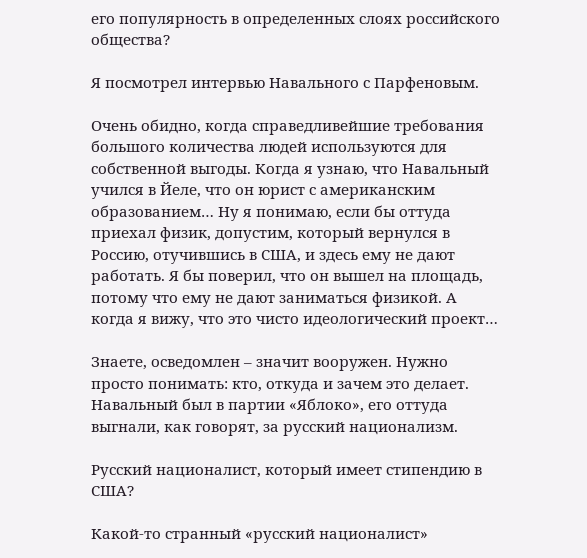его популярность в определенных слоях российского общества?

Я посмотрел интервью Навального с Парфеновым.

Очень обидно, когда справедливейшие требования большого количества людей используются для собственной выгоды. Когда я узнаю, что Навальный учился в Йеле, что он юрист с американским образованием… Ну я понимаю, если бы оттуда приехал физик, допустим, который вернулся в Россию, отучившись в США, и здесь ему не дают работать. Я бы поверил, что он вышел на площадь, потому что ему не дают заниматься физикой. А когда я вижу, что это чисто идеологический проект…

Знаете, осведомлен – значит вооружен. Нужно просто понимать: кто, откуда и зачем это делает. Навальный был в партии «Яблоко», его оттуда выгнали, как говорят, за русский национализм.

Русский националист, который имеет стипендию в США?

Какой-то странный «русский националист»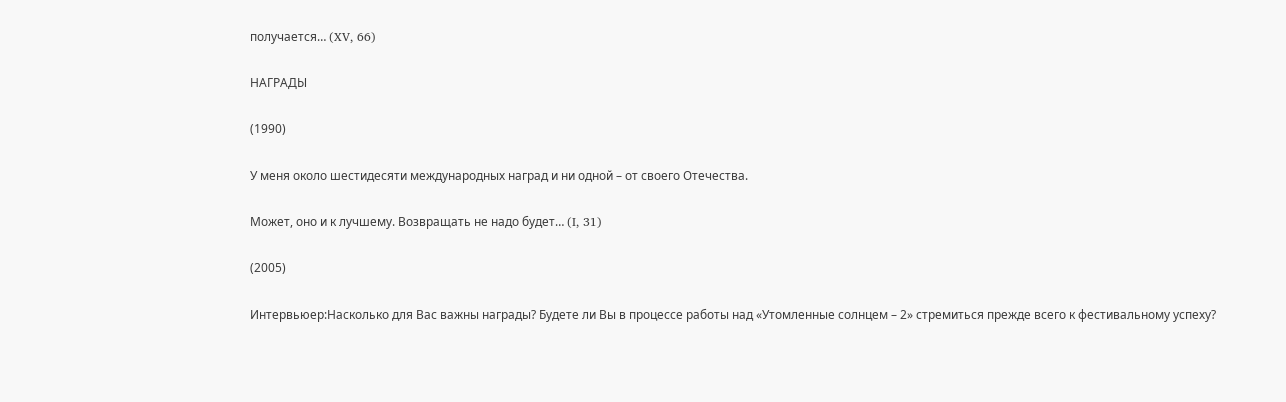получается… (XV, 66)

НАГРАДЫ

(1990)

У меня около шестидесяти международных наград и ни одной – от своего Отечества.

Может, оно и к лучшему. Возвращать не надо будет… (I, 31)

(2005)

Интервьюер:Насколько для Вас важны награды? Будете ли Вы в процессе работы над «Утомленные солнцем – 2» стремиться прежде всего к фестивальному успеху?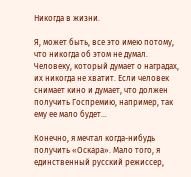Никогда в жизни.

Я, может быть, все это имею потому, что никогда об этом не думал. Человеку, который думает о наградах, их никогда не хватит. Если человек снимает кино и думает, что должен получить Госпремию, например, так ему ее мало будет…

Конечно, я мечтал когда-нибудь получить «Оскара». Мало того, я единственный русский режиссер,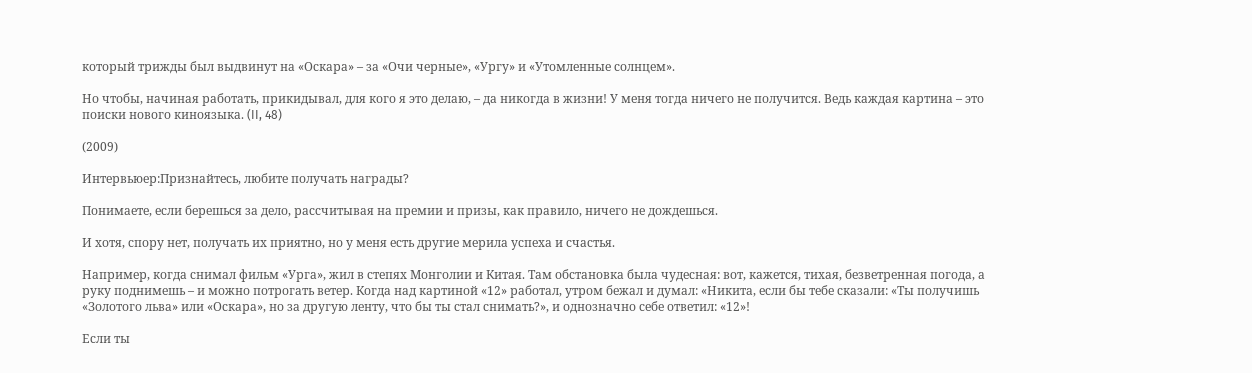который трижды был выдвинут на «Оскара» – за «Очи черные», «Ургу» и «Утомленные солнцем».

Но чтобы, начиная работать, прикидывал, для кого я это делаю, – да никогда в жизни! У меня тогда ничего не получится. Ведь каждая картина – это поиски нового киноязыка. (II, 48)

(2009)

Интервьюер:Признайтесь, любите получать награды?

Понимаете, если берешься за дело, рассчитывая на премии и призы, как правило, ничего не дождешься.

И хотя, спору нет, получать их приятно, но у меня есть другие мерила успеха и счастья.

Например, когда снимал фильм «Урга», жил в степях Монголии и Китая. Там обстановка была чудесная: вот, кажется, тихая, безветренная погода, а руку поднимешь – и можно потрогать ветер. Когда над картиной «12» работал, утром бежал и думал: «Никита, если бы тебе сказали: «Ты получишь «Золотого льва» или «Оскара», но за другую ленту, что бы ты стал снимать?», и однозначно себе ответил: «12»!

Если ты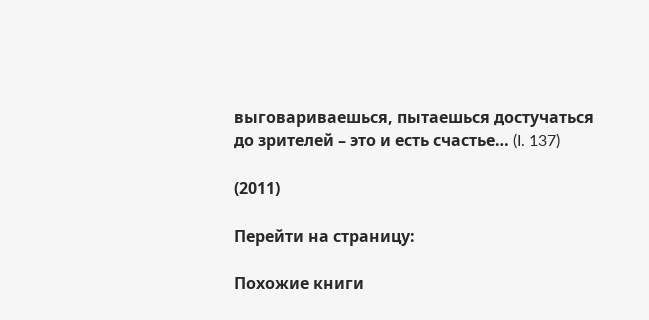выговариваешься, пытаешься достучаться до зрителей – это и есть счастье… (I. 137)

(2011)

Перейти на страницу:

Похожие книги